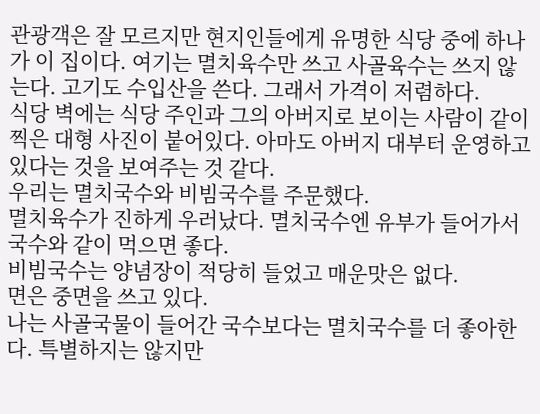관광객은 잘 모르지만 현지인들에게 유명한 식당 중에 하나가 이 집이다. 여기는 멸치육수만 쓰고 사골육수는 쓰지 않는다. 고기도 수입산을 쓴다. 그래서 가격이 저렴하다.
식당 벽에는 식당 주인과 그의 아버지로 보이는 사람이 같이 찍은 대형 사진이 붙어있다. 아마도 아버지 대부터 운영하고 있다는 것을 보여주는 것 같다.
우리는 멸치국수와 비빔국수를 주문했다.
멸치육수가 진하게 우러났다. 멸치국수엔 유부가 들어가서 국수와 같이 먹으면 좋다.
비빔국수는 양념장이 적당히 들었고 매운맛은 없다.
면은 중면을 쓰고 있다.
나는 사골국물이 들어간 국수보다는 멸치국수를 더 좋아한다. 특별하지는 않지만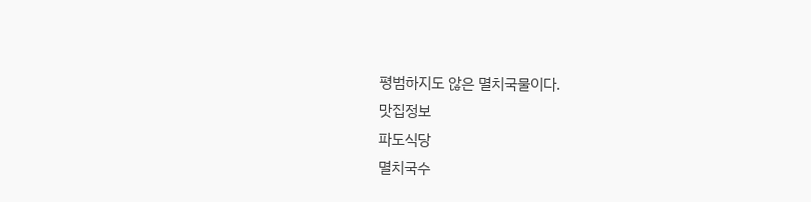평범하지도 않은 멸치국물이다.
맛집정보
파도식당
멸치국수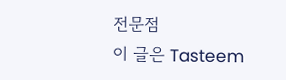전문점
이 글은 Tasteem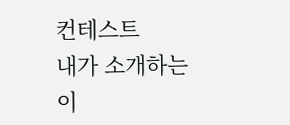컨테스트
내가 소개하는 이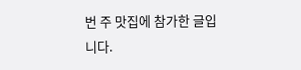번 주 맛집에 참가한 글입니다.